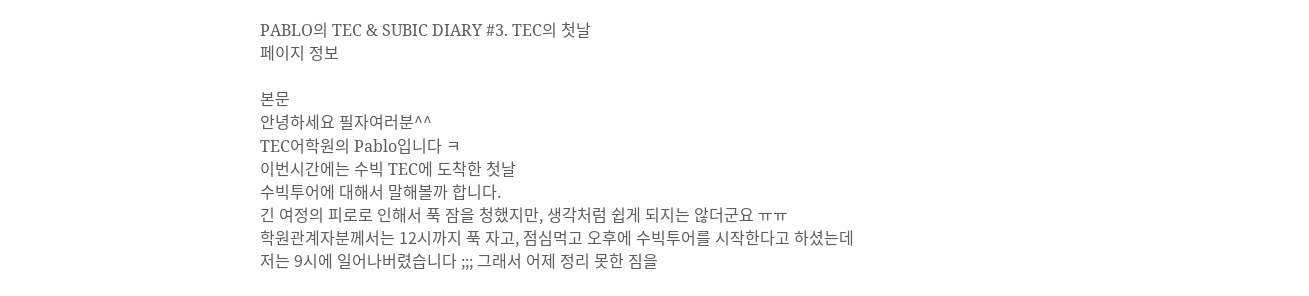PABLO의 TEC & SUBIC DIARY #3. TEC의 첫날
페이지 정보

본문
안녕하세요 필자여러분^^
TEC어학원의 Pablo입니다 ㅋ
이번시간에는 수빅 TEC에 도착한 첫날
수빅투어에 대해서 말해볼까 합니다.
긴 여정의 피로로 인해서 푹 잠을 청했지만, 생각처럼 쉽게 되지는 않더군요 ㅠㅠ
학원관계자분께서는 12시까지 푹 자고, 점심먹고 오후에 수빅투어를 시작한다고 하셨는데
저는 9시에 일어나버렸습니다 ;;; 그래서 어제 정리 못한 짐을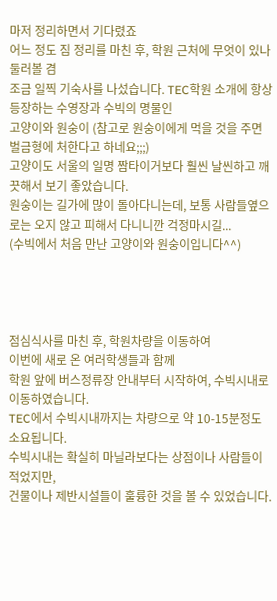마저 정리하면서 기다렸죠
어느 정도 짐 정리를 마친 후, 학원 근처에 무엇이 있나 둘러볼 겸
조금 일찍 기숙사를 나섰습니다. TEC학원 소개에 항상 등장하는 수영장과 수빅의 명물인
고양이와 원숭이 (참고로 원숭이에게 먹을 것을 주면 벌금형에 처한다고 하네요;;;)
고양이도 서울의 일명 짬타이거보다 훨씬 날씬하고 깨끗해서 보기 좋았습니다.
원숭이는 길가에 많이 돌아다니는데, 보통 사람들옆으로는 오지 않고 피해서 다니니깐 걱정마시길...
(수빅에서 처음 만난 고양이와 원숭이입니다^^)




점심식사를 마친 후, 학원차량을 이동하여
이번에 새로 온 여러학생들과 함께
학원 앞에 버스정류장 안내부터 시작하여, 수빅시내로 이동하였습니다.
TEC에서 수빅시내까지는 차량으로 약 10-15분정도 소요됩니다.
수빅시내는 확실히 마닐라보다는 상점이나 사람들이 적었지만,
건물이나 제반시설들이 훌륭한 것을 볼 수 있었습니다.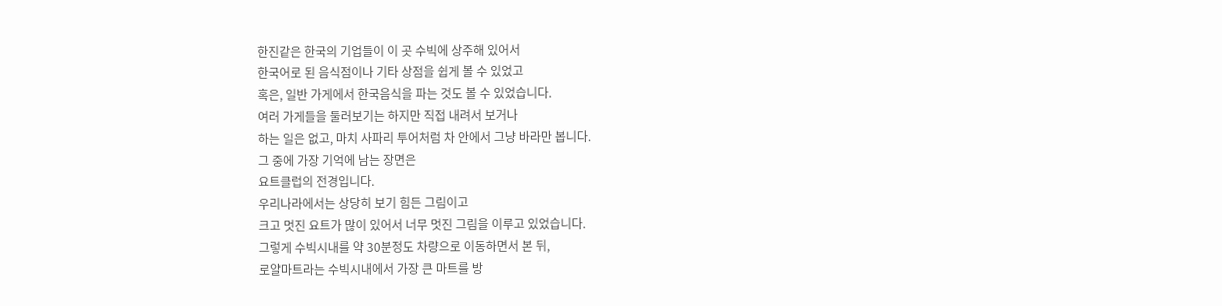한진같은 한국의 기업들이 이 곳 수빅에 상주해 있어서
한국어로 된 음식점이나 기타 상점을 쉽게 볼 수 있었고
혹은, 일반 가게에서 한국음식을 파는 것도 볼 수 있었습니다.
여러 가게들을 둘러보기는 하지만 직접 내려서 보거나
하는 일은 없고, 마치 사파리 투어처럼 차 안에서 그냥 바라만 봅니다.
그 중에 가장 기억에 남는 장면은
요트클럽의 전경입니다.
우리나라에서는 상당히 보기 힘든 그림이고
크고 멋진 요트가 많이 있어서 너무 멋진 그림을 이루고 있었습니다.
그렇게 수빅시내를 약 30분정도 차량으로 이동하면서 본 뒤,
로얄마트라는 수빅시내에서 가장 큰 마트를 방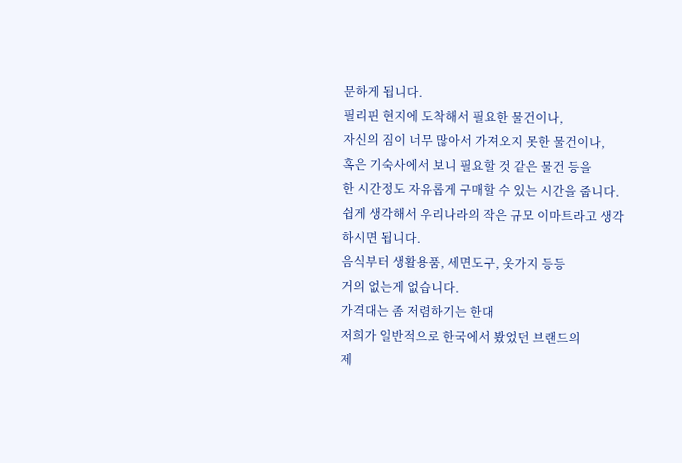문하게 됩니다.
필리핀 현지에 도착해서 필요한 물건이나,
자신의 짐이 너무 많아서 가져오지 못한 물건이나,
혹은 기숙사에서 보니 필요할 것 같은 물건 등을
한 시간정도 자유롭게 구매할 수 있는 시간을 줍니다.
쉽게 생각해서 우리나라의 작은 규모 이마트라고 생각하시면 됩니다.
음식부터 생활용품, 세면도구, 옷가지 등등
거의 없는게 없습니다.
가격대는 좀 저렴하기는 한대
저희가 일반적으로 한국에서 봤었던 브랜드의
제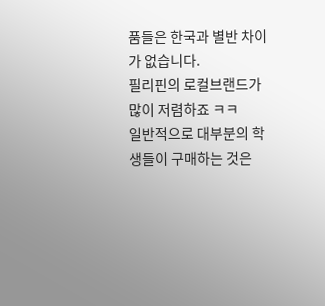품들은 한국과 별반 차이가 없습니다.
필리핀의 로컬브랜드가 많이 저렴하죠 ㅋㅋ
일반적으로 대부분의 학생들이 구매하는 것은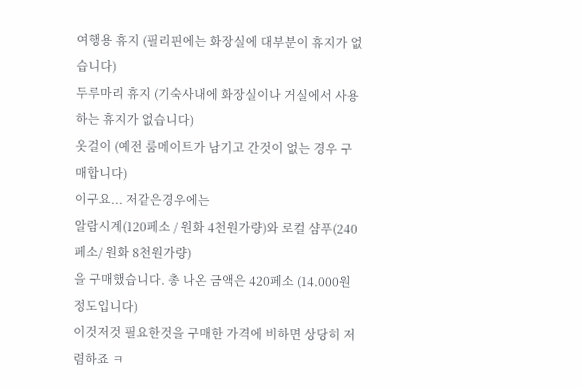여행용 휴지 (필리핀에는 화장실에 대부분이 휴지가 없습니다)
두루마리 휴지 (기숙사내에 화장실이나 거실에서 사용하는 휴지가 없습니다)
옷걸이 (예전 룸메이트가 남기고 간것이 없는 경우 구매합니다)
이구요... 저같은경우에는
알람시계(120페소 / 원화 4천원가량)와 로컬 샴푸(240페소/ 원화 8천원가량)
을 구매했습니다. 총 나온 금액은 420페소 (14.000원 정도입니다)
이것저것 필요한것을 구매한 가격에 비하면 상당히 저렴하죠 ㅋ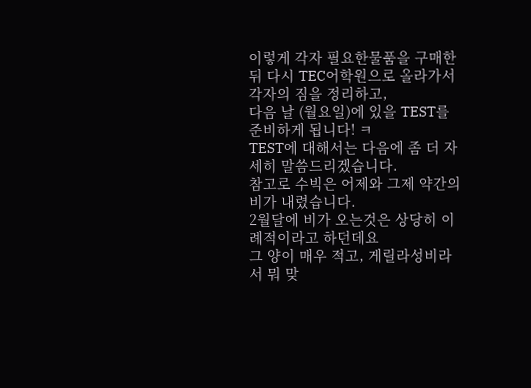이렇게 각자 필요한물품을 구매한 뒤 다시 TEC어학원으로 올라가서
각자의 짐을 정리하고,
다음 날 (월요일)에 있을 TEST를 준비하게 됩니다! ㅋ
TEST에 대해서는 다음에 좀 더 자세히 말씀드리겠습니다.
참고로 수빅은 어제와 그제 약간의 비가 내렸습니다.
2월달에 비가 오는것은 상당히 이례적이라고 하던데요
그 양이 매우 적고, 게릴라성비라서 뭐 맞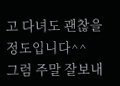고 다녀도 괜찮을 정도입니다^^
그럼 주말 잘보내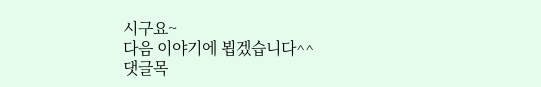시구요~
다음 이야기에 뵙겠습니다^^
댓글목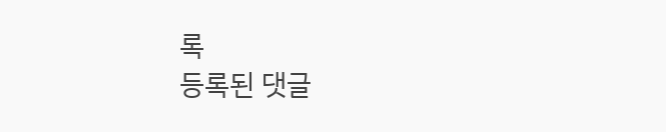록
등록된 댓글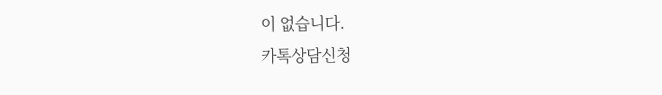이 없습니다.
카톡상담신청